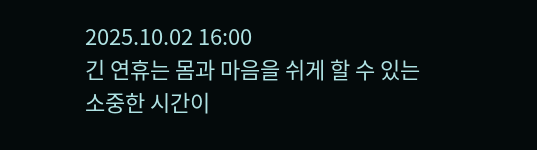2025.10.02 16:00
긴 연휴는 몸과 마음을 쉬게 할 수 있는 소중한 시간이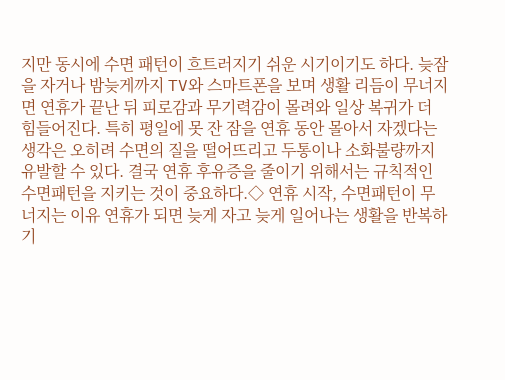지만 동시에 수면 패턴이 흐트러지기 쉬운 시기이기도 하다. 늦잠을 자거나 밤늦게까지 TV와 스마트폰을 보며 생활 리듬이 무너지면 연휴가 끝난 뒤 피로감과 무기력감이 몰려와 일상 복귀가 더 힘들어진다. 특히 평일에 못 잔 잠을 연휴 동안 몰아서 자겠다는 생각은 오히려 수면의 질을 떨어뜨리고 두통이나 소화불량까지 유발할 수 있다. 결국 연휴 후유증을 줄이기 위해서는 규칙적인 수면패턴을 지키는 것이 중요하다.◇ 연휴 시작, 수면패턴이 무너지는 이유 연휴가 되면 늦게 자고 늦게 일어나는 생활을 반복하기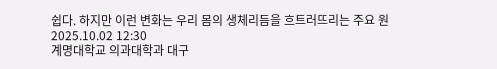쉽다. 하지만 이런 변화는 우리 몸의 생체리듬을 흐트러뜨리는 주요 원2025.10.02 12:30
계명대학교 의과대학과 대구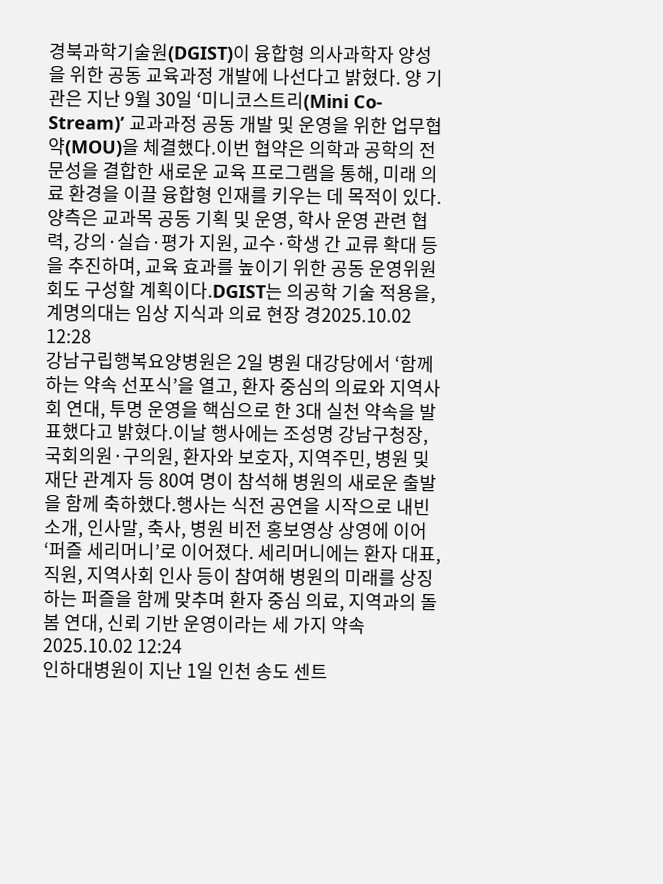경북과학기술원(DGIST)이 융합형 의사과학자 양성을 위한 공동 교육과정 개발에 나선다고 밝혔다. 양 기관은 지난 9월 30일 ‘미니코스트리(Mini Co-Stream)’ 교과과정 공동 개발 및 운영을 위한 업무협약(MOU)을 체결했다.이번 협약은 의학과 공학의 전문성을 결합한 새로운 교육 프로그램을 통해, 미래 의료 환경을 이끌 융합형 인재를 키우는 데 목적이 있다.양측은 교과목 공동 기획 및 운영, 학사 운영 관련 협력, 강의·실습·평가 지원, 교수·학생 간 교류 확대 등을 추진하며, 교육 효과를 높이기 위한 공동 운영위원회도 구성할 계획이다.DGIST는 의공학 기술 적용을, 계명의대는 임상 지식과 의료 현장 경2025.10.02 12:28
강남구립행복요양병원은 2일 병원 대강당에서 ‘함께하는 약속 선포식’을 열고, 환자 중심의 의료와 지역사회 연대, 투명 운영을 핵심으로 한 3대 실천 약속을 발표했다고 밝혔다.이날 행사에는 조성명 강남구청장, 국회의원·구의원, 환자와 보호자, 지역주민, 병원 및 재단 관계자 등 80여 명이 참석해 병원의 새로운 출발을 함께 축하했다.행사는 식전 공연을 시작으로 내빈 소개, 인사말, 축사, 병원 비전 홍보영상 상영에 이어 ‘퍼즐 세리머니’로 이어졌다. 세리머니에는 환자 대표, 직원, 지역사회 인사 등이 참여해 병원의 미래를 상징하는 퍼즐을 함께 맞추며 환자 중심 의료, 지역과의 돌봄 연대, 신뢰 기반 운영이라는 세 가지 약속2025.10.02 12:24
인하대병원이 지난 1일 인천 송도 센트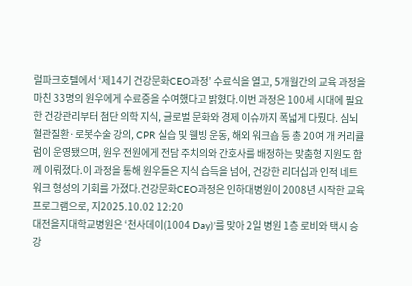럴파크호텔에서 ‘제14기 건강문화CEO과정’ 수료식을 열고, 5개월간의 교육 과정을 마친 33명의 원우에게 수료증을 수여했다고 밝혔다.이번 과정은 100세 시대에 필요한 건강관리부터 첨단 의학 지식, 글로벌 문화와 경제 이슈까지 폭넓게 다뤘다. 심뇌혈관질환·로봇수술 강의, CPR 실습 및 웰빙 운동, 해외 워크숍 등 총 20여 개 커리큘럼이 운영됐으며, 원우 전원에게 전담 주치의와 간호사를 배정하는 맞춤형 지원도 함께 이뤄졌다.이 과정을 통해 원우들은 지식 습득을 넘어, 건강한 리더십과 인적 네트워크 형성의 기회를 가졌다.건강문화CEO과정은 인하대병원이 2008년 시작한 교육 프로그램으로, 지2025.10.02 12:20
대전을지대학교병원은 ‘천사데이(1004 Day)’를 맞아 2일 병원 1층 로비와 택시 승강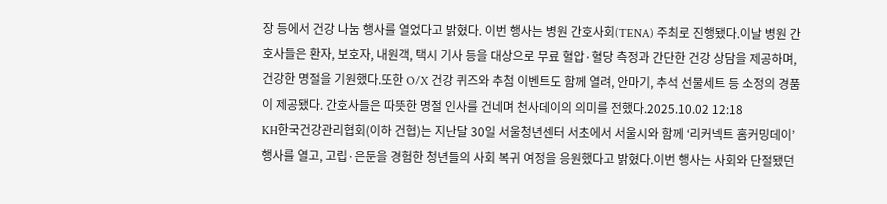장 등에서 건강 나눔 행사를 열었다고 밝혔다. 이번 행사는 병원 간호사회(TENA) 주최로 진행됐다.이날 병원 간호사들은 환자, 보호자, 내원객, 택시 기사 등을 대상으로 무료 혈압·혈당 측정과 간단한 건강 상담을 제공하며, 건강한 명절을 기원했다.또한 O/X 건강 퀴즈와 추첨 이벤트도 함께 열려, 안마기, 추석 선물세트 등 소정의 경품이 제공됐다. 간호사들은 따뜻한 명절 인사를 건네며 천사데이의 의미를 전했다.2025.10.02 12:18
KH한국건강관리협회(이하 건협)는 지난달 30일 서울청년센터 서초에서 서울시와 함께 ‘리커넥트 홈커밍데이’ 행사를 열고, 고립·은둔을 경험한 청년들의 사회 복귀 여정을 응원했다고 밝혔다.이번 행사는 사회와 단절됐던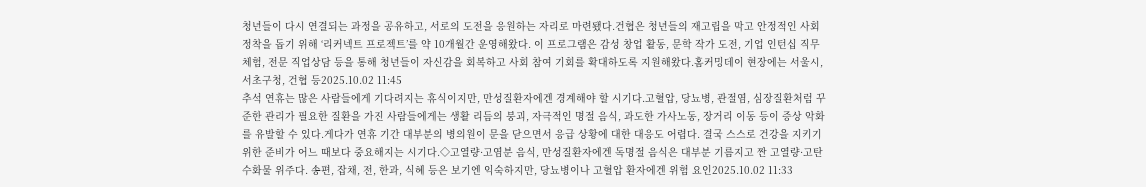청년들이 다시 연결되는 과정을 공유하고, 서로의 도전을 응원하는 자리로 마련됐다.건협은 청년들의 재고립을 막고 안정적인 사회 정착을 돕기 위해 ‘리커넥트 프로젝트’를 약 10개월간 운영해왔다. 이 프로그램은 감성 창업 활동, 문학 작가 도전, 기업 인턴십 직무 체험, 전문 직업상담 등을 통해 청년들이 자신감을 회복하고 사회 참여 기회를 확대하도록 지원해왔다.홈커밍데이 현장에는 서울시, 서초구청, 건협 등2025.10.02 11:45
추석 연휴는 많은 사람들에게 기다려지는 휴식이지만, 만성질환자에겐 경계해야 할 시기다.고혈압, 당뇨병, 관절염, 심장질환처럼 꾸준한 관리가 필요한 질환을 가진 사람들에게는 생활 리듬의 붕괴, 자극적인 명절 음식, 과도한 가사노동, 장거리 이동 등이 증상 악화를 유발할 수 있다.게다가 연휴 기간 대부분의 병의원이 문을 닫으면서 응급 상황에 대한 대응도 어렵다. 결국 스스로 건강을 지키기 위한 준비가 어느 때보다 중요해지는 시기다.◇고열량·고염분 음식, 만성질환자에겐 독명절 음식은 대부분 기름지고 짠 고열량·고탄수화물 위주다. 송편, 잡채, 전, 한과, 식혜 등은 보기엔 익숙하지만, 당뇨병이나 고혈압 환자에겐 위험 요인2025.10.02 11:33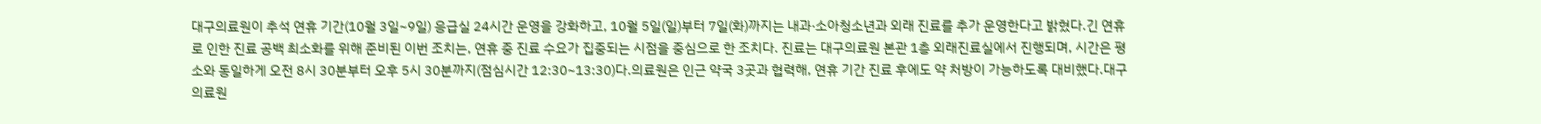대구의료원이 추석 연휴 기간(10월 3일~9일) 응급실 24시간 운영을 강화하고, 10월 5일(일)부터 7일(화)까지는 내과·소아청소년과 외래 진료를 추가 운영한다고 밝혔다.긴 연휴로 인한 진료 공백 최소화를 위해 준비된 이번 조치는, 연휴 중 진료 수요가 집중되는 시점을 중심으로 한 조치다. 진료는 대구의료원 본관 1층 외래진료실에서 진행되며, 시간은 평소와 동일하게 오전 8시 30분부터 오후 5시 30분까지(점심시간 12:30~13:30)다.의료원은 인근 약국 3곳과 협력해, 연휴 기간 진료 후에도 약 처방이 가능하도록 대비했다.대구의료원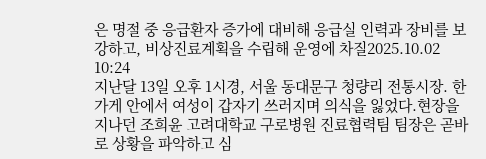은 명절 중 응급환자 증가에 대비해 응급실 인력과 장비를 보강하고, 비상진료계획을 수립해 운영에 차질2025.10.02 10:24
지난달 13일 오후 1시경, 서울 동대문구 청량리 전통시장. 한 가게 안에서 여성이 갑자기 쓰러지며 의식을 잃었다.현장을 지나던 조희윤 고려대학교 구로병원 진료협력팀 팀장은 곧바로 상황을 파악하고 심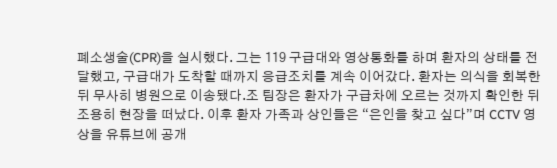폐소생술(CPR)을 실시했다. 그는 119 구급대와 영상통화를 하며 환자의 상태를 전달했고, 구급대가 도착할 때까지 응급조치를 계속 이어갔다. 환자는 의식을 회복한 뒤 무사히 병원으로 이송됐다.조 팀장은 환자가 구급차에 오르는 것까지 확인한 뒤 조용히 현장을 떠났다. 이후 환자 가족과 상인들은 “은인을 찾고 싶다”며 CCTV 영상을 유튜브에 공개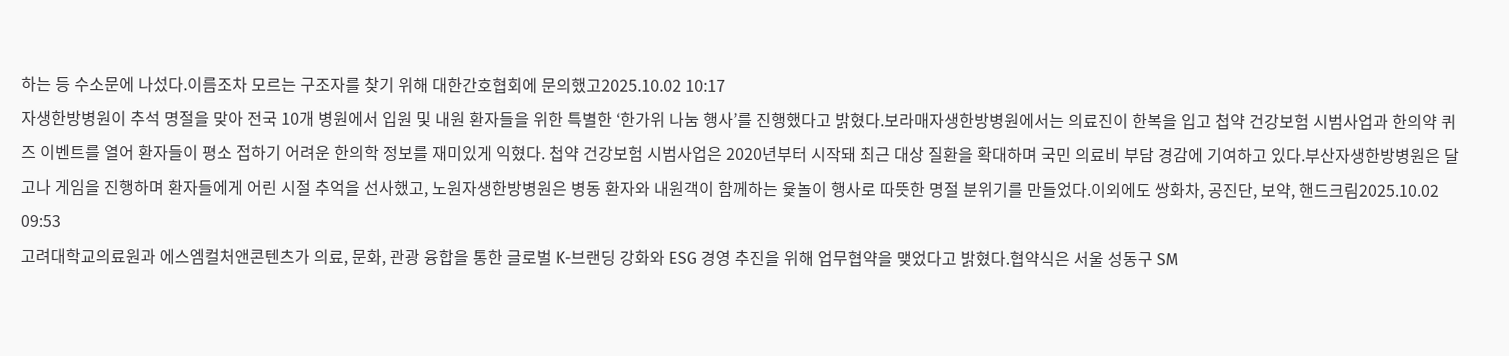하는 등 수소문에 나섰다.이름조차 모르는 구조자를 찾기 위해 대한간호협회에 문의했고2025.10.02 10:17
자생한방병원이 추석 명절을 맞아 전국 10개 병원에서 입원 및 내원 환자들을 위한 특별한 ‘한가위 나눔 행사’를 진행했다고 밝혔다.보라매자생한방병원에서는 의료진이 한복을 입고 첩약 건강보험 시범사업과 한의약 퀴즈 이벤트를 열어 환자들이 평소 접하기 어려운 한의학 정보를 재미있게 익혔다. 첩약 건강보험 시범사업은 2020년부터 시작돼 최근 대상 질환을 확대하며 국민 의료비 부담 경감에 기여하고 있다.부산자생한방병원은 달고나 게임을 진행하며 환자들에게 어린 시절 추억을 선사했고, 노원자생한방병원은 병동 환자와 내원객이 함께하는 윷놀이 행사로 따뜻한 명절 분위기를 만들었다.이외에도 쌍화차, 공진단, 보약, 핸드크림2025.10.02 09:53
고려대학교의료원과 에스엠컬처앤콘텐츠가 의료, 문화, 관광 융합을 통한 글로벌 K-브랜딩 강화와 ESG 경영 추진을 위해 업무협약을 맺었다고 밝혔다.협약식은 서울 성동구 SM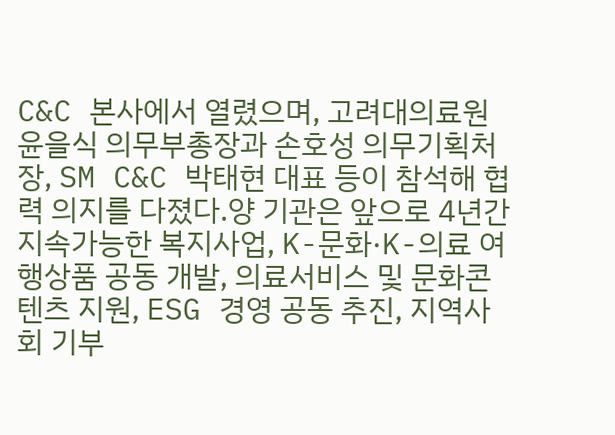C&C 본사에서 열렸으며, 고려대의료원 윤을식 의무부총장과 손호성 의무기획처장, SM C&C 박태현 대표 등이 참석해 협력 의지를 다졌다.양 기관은 앞으로 4년간 지속가능한 복지사업, K-문화·K-의료 여행상품 공동 개발, 의료서비스 및 문화콘텐츠 지원, ESG 경영 공동 추진, 지역사회 기부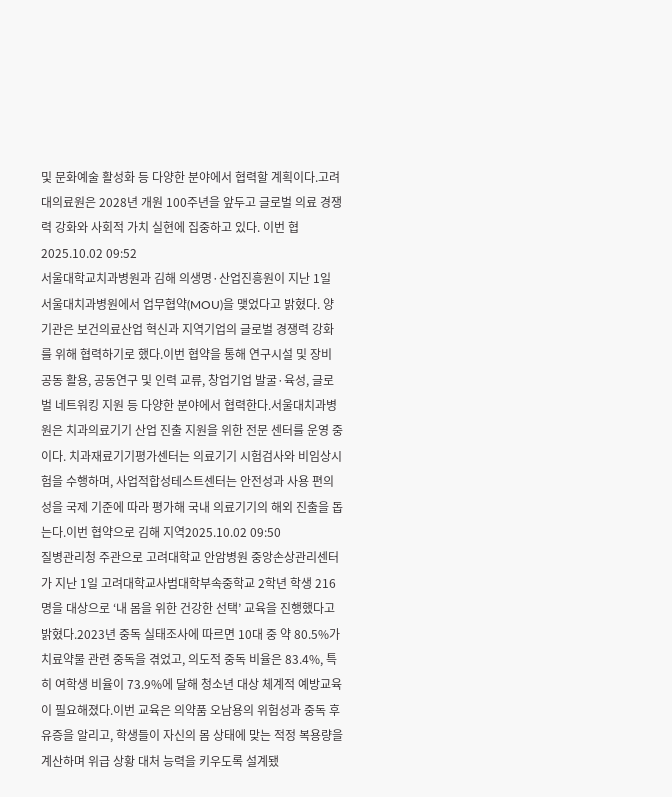및 문화예술 활성화 등 다양한 분야에서 협력할 계획이다.고려대의료원은 2028년 개원 100주년을 앞두고 글로벌 의료 경쟁력 강화와 사회적 가치 실현에 집중하고 있다. 이번 협2025.10.02 09:52
서울대학교치과병원과 김해 의생명·산업진흥원이 지난 1일 서울대치과병원에서 업무협약(MOU)을 맺었다고 밝혔다. 양 기관은 보건의료산업 혁신과 지역기업의 글로벌 경쟁력 강화를 위해 협력하기로 했다.이번 협약을 통해 연구시설 및 장비 공동 활용, 공동연구 및 인력 교류, 창업기업 발굴·육성, 글로벌 네트워킹 지원 등 다양한 분야에서 협력한다.서울대치과병원은 치과의료기기 산업 진출 지원을 위한 전문 센터를 운영 중이다. 치과재료기기평가센터는 의료기기 시험검사와 비임상시험을 수행하며, 사업적합성테스트센터는 안전성과 사용 편의성을 국제 기준에 따라 평가해 국내 의료기기의 해외 진출을 돕는다.이번 협약으로 김해 지역2025.10.02 09:50
질병관리청 주관으로 고려대학교 안암병원 중앙손상관리센터가 지난 1일 고려대학교사범대학부속중학교 2학년 학생 216명을 대상으로 ‘내 몸을 위한 건강한 선택’ 교육을 진행했다고 밝혔다.2023년 중독 실태조사에 따르면 10대 중 약 80.5%가 치료약물 관련 중독을 겪었고, 의도적 중독 비율은 83.4%, 특히 여학생 비율이 73.9%에 달해 청소년 대상 체계적 예방교육이 필요해졌다.이번 교육은 의약품 오남용의 위험성과 중독 후유증을 알리고, 학생들이 자신의 몸 상태에 맞는 적정 복용량을 계산하며 위급 상황 대처 능력을 키우도록 설계됐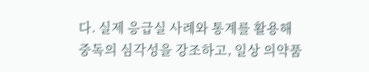다. 실제 응급실 사례와 통계를 활용해 중독의 심각성을 강조하고, 일상 의약품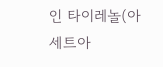인 타이레놀(아세트아